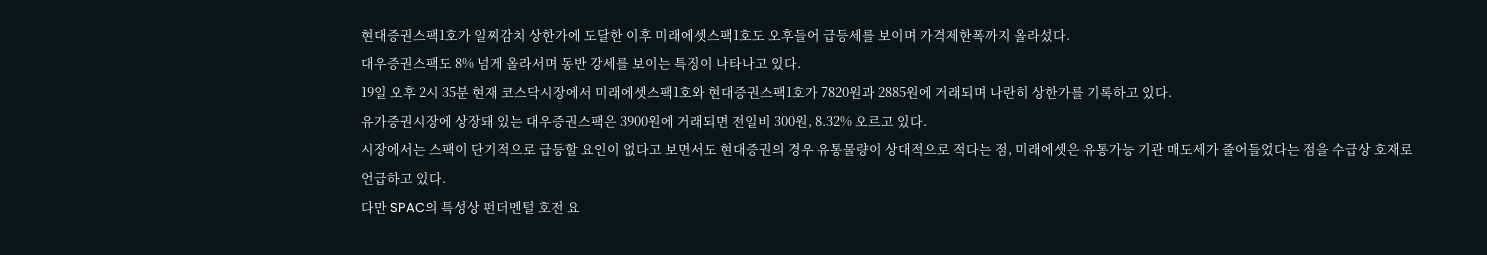현대증권스팩1호가 일찌감치 상한가에 도달한 이후 미래에셋스팩1호도 오후들어 급등세를 보이며 가격제한폭까지 올라섰다.
대우증권스팩도 8% 넘게 올라서며 동반 강세를 보이는 특징이 나타나고 있다.
19일 오후 2시 35분 현재 코스닥시장에서 미래에셋스팩1호와 현대증권스팩1호가 7820원과 2885원에 거래되며 나란히 상한가를 기록하고 있다.
유가증권시장에 상장돼 있는 대우증권스팩은 3900원에 거래되면 전일비 300원, 8.32% 오르고 있다.
시장에서는 스팩이 단기적으로 급등할 요인이 없다고 보면서도 현대증권의 경우 유통물량이 상대적으로 적다는 점, 미래에셋은 유통가능 기관 매도세가 줄어들었다는 점을 수급상 호재로 언급하고 있다.
다만 SPAC의 특성상 펀더멘털 호전 요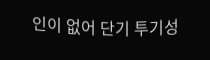인이 없어 단기 투기성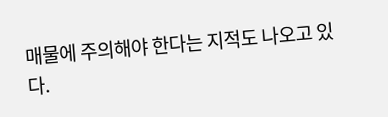매물에 주의해야 한다는 지적도 나오고 있다.